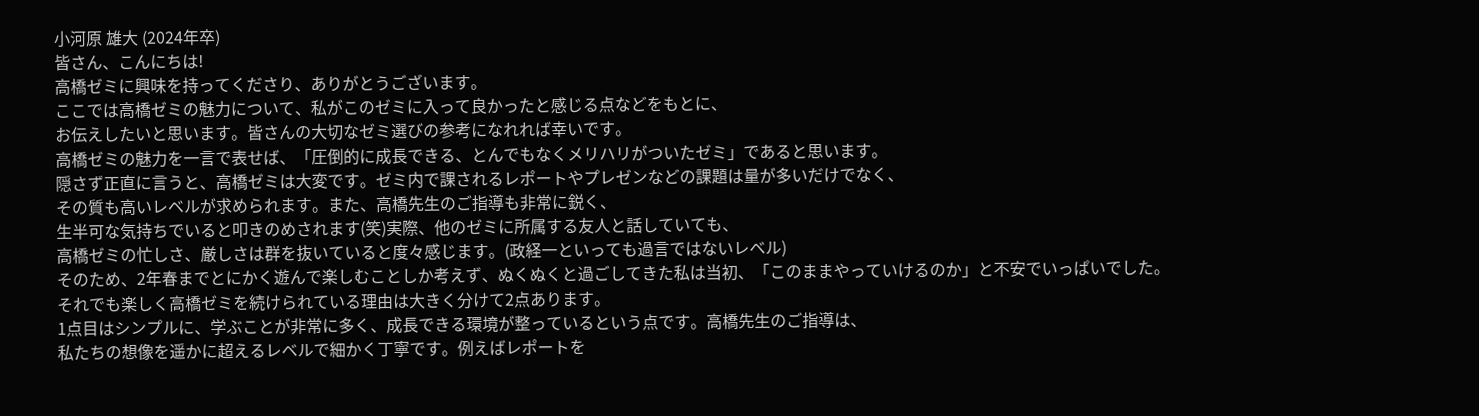小河原 雄大 (2024年卒)
皆さん、こんにちは!
高橋ゼミに興味を持ってくださり、ありがとうございます。
ここでは高橋ゼミの魅力について、私がこのゼミに入って良かったと感じる点などをもとに、
お伝えしたいと思います。皆さんの大切なゼミ選びの参考になれれば幸いです。
高橋ゼミの魅力を一言で表せば、「圧倒的に成長できる、とんでもなくメリハリがついたゼミ」であると思います。
隠さず正直に言うと、高橋ゼミは大変です。ゼミ内で課されるレポートやプレゼンなどの課題は量が多いだけでなく、
その質も高いレベルが求められます。また、高橋先生のご指導も非常に鋭く、
生半可な気持ちでいると叩きのめされます(笑)実際、他のゼミに所属する友人と話していても、
高橋ゼミの忙しさ、厳しさは群を抜いていると度々感じます。(政経一といっても過言ではないレベル)
そのため、2年春までとにかく遊んで楽しむことしか考えず、ぬくぬくと過ごしてきた私は当初、「このままやっていけるのか」と不安でいっぱいでした。
それでも楽しく高橋ゼミを続けられている理由は大きく分けて2点あります。
1点目はシンプルに、学ぶことが非常に多く、成長できる環境が整っているという点です。高橋先生のご指導は、
私たちの想像を遥かに超えるレベルで細かく丁寧です。例えばレポートを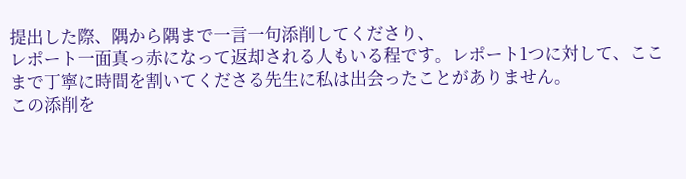提出した際、隅から隅まで一言一句添削してくださり、
レポート一面真っ赤になって返却される人もいる程です。レポート1つに対して、ここまで丁寧に時間を割いてくださる先生に私は出会ったことがありません。
この添削を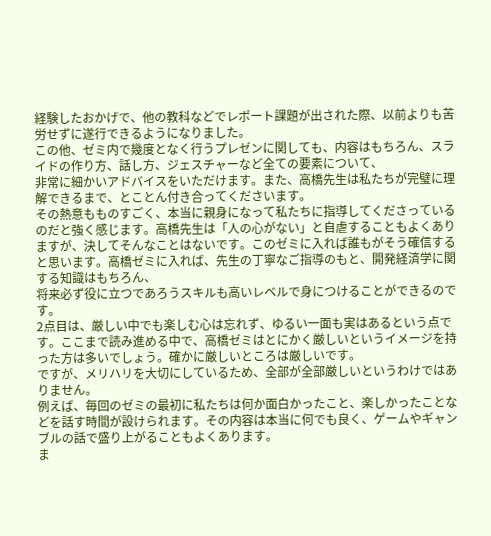経験したおかげで、他の教科などでレポート課題が出された際、以前よりも苦労せずに遂行できるようになりました。
この他、ゼミ内で幾度となく行うプレゼンに関しても、内容はもちろん、スライドの作り方、話し方、ジェスチャーなど全ての要素について、
非常に細かいアドバイスをいただけます。また、高橋先生は私たちが完璧に理解できるまで、とことん付き合ってくださいます。
その熱意もものすごく、本当に親身になって私たちに指導してくださっているのだと強く感じます。高橋先生は「人の心がない」と自虐することもよくありますが、決してそんなことはないです。このゼミに入れば誰もがそう確信すると思います。高橋ゼミに入れば、先生の丁寧なご指導のもと、開発経済学に関する知識はもちろん、
将来必ず役に立つであろうスキルも高いレベルで身につけることができるのです。
2点目は、厳しい中でも楽しむ心は忘れず、ゆるい一面も実はあるという点です。ここまで読み進める中で、高橋ゼミはとにかく厳しいというイメージを持った方は多いでしょう。確かに厳しいところは厳しいです。
ですが、メリハリを大切にしているため、全部が全部厳しいというわけではありません。
例えば、毎回のゼミの最初に私たちは何か面白かったこと、楽しかったことなどを話す時間が設けられます。その内容は本当に何でも良く、ゲームやギャンブルの話で盛り上がることもよくあります。
ま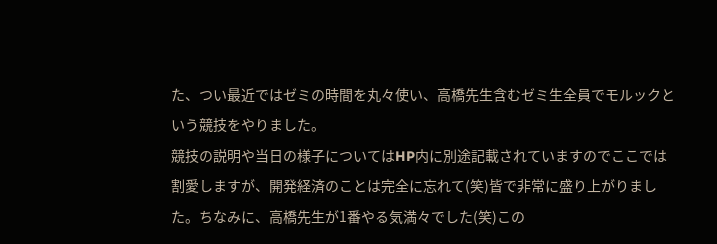た、つい最近ではゼミの時間を丸々使い、高橋先生含むゼミ生全員でモルックという競技をやりました。
競技の説明や当日の様子についてはHP内に別途記載されていますのでここでは割愛しますが、開発経済のことは完全に忘れて(笑)皆で非常に盛り上がりました。ちなみに、高橋先生が1番やる気満々でした(笑)この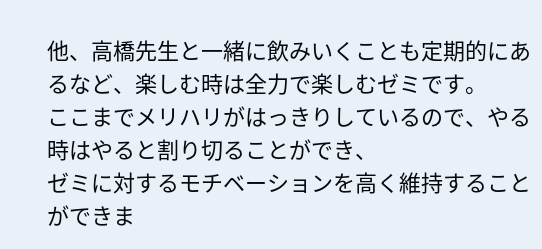他、高橋先生と一緒に飲みいくことも定期的にあるなど、楽しむ時は全力で楽しむゼミです。
ここまでメリハリがはっきりしているので、やる時はやると割り切ることができ、
ゼミに対するモチベーションを高く維持することができま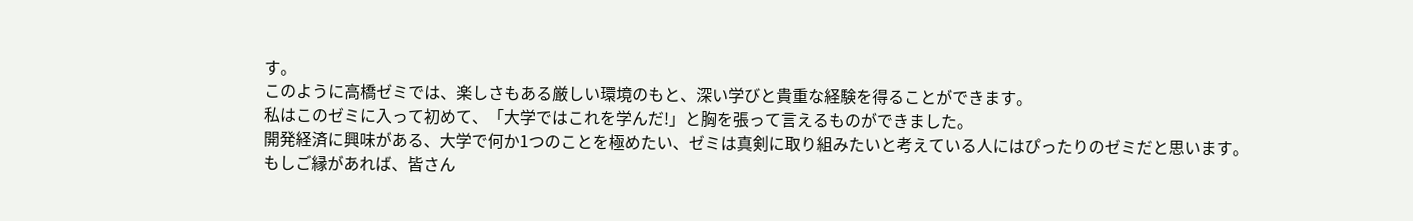す。
このように高橋ゼミでは、楽しさもある厳しい環境のもと、深い学びと貴重な経験を得ることができます。
私はこのゼミに入って初めて、「大学ではこれを学んだ!」と胸を張って言えるものができました。
開発経済に興味がある、大学で何か1つのことを極めたい、ゼミは真剣に取り組みたいと考えている人にはぴったりのゼミだと思います。
もしご縁があれば、皆さん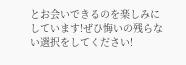とお会いできるのを楽しみにしています!ぜひ悔いの残らない選択をしてください!